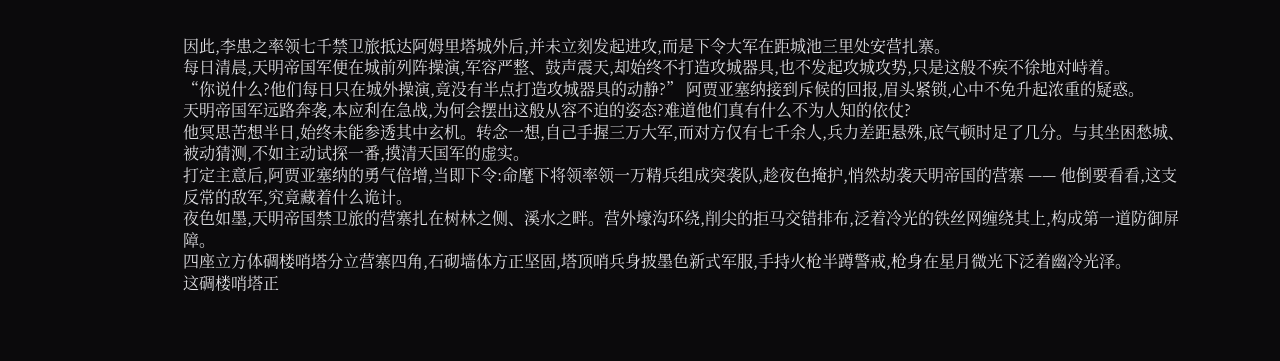因此,李患之率领七千禁卫旅抵达阿姆里塔城外后,并未立刻发起进攻,而是下令大军在距城池三里处安营扎寨。
每日清晨,天明帝国军便在城前列阵操演,军容严整、鼓声震天,却始终不打造攻城器具,也不发起攻城攻势,只是这般不疾不徐地对峙着。
“你说什么?他们每日只在城外操演,竟没有半点打造攻城器具的动静?” 阿贾亚塞纳接到斥候的回报,眉头紧锁,心中不免升起浓重的疑惑。
天明帝国军远路奔袭,本应利在急战,为何会摆出这般从容不迫的姿态?难道他们真有什么不为人知的依仗?
他冥思苦想半日,始终未能参透其中玄机。转念一想,自己手握三万大军,而对方仅有七千余人,兵力差距悬殊,底气顿时足了几分。与其坐困愁城、被动猜测,不如主动试探一番,摸清天国军的虚实。
打定主意后,阿贾亚塞纳的勇气倍增,当即下令:命麾下将领率领一万精兵组成突袭队,趁夜色掩护,悄然劫袭天明帝国的营寨 —— 他倒要看看,这支反常的敌军,究竟藏着什么诡计。
夜色如墨,天明帝国禁卫旅的营寨扎在树林之侧、溪水之畔。营外壕沟环绕,削尖的拒马交错排布,泛着冷光的铁丝网缠绕其上,构成第一道防御屏障。
四座立方体碉楼哨塔分立营寨四角,石砌墙体方正坚固,塔顶哨兵身披墨色新式军服,手持火枪半蹲警戒,枪身在星月微光下泛着幽冷光泽。
这碉楼哨塔正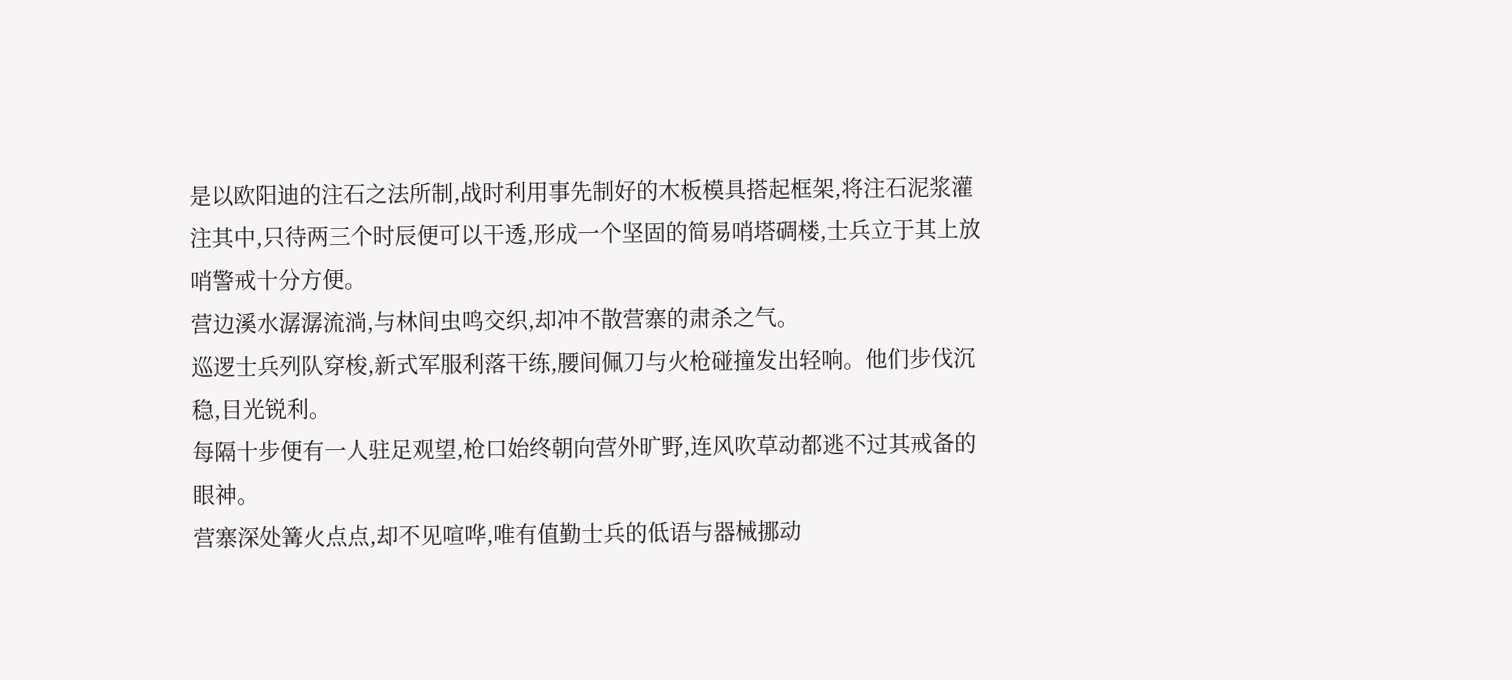是以欧阳迪的注石之法所制,战时利用事先制好的木板模具搭起框架,将注石泥浆灌注其中,只待两三个时辰便可以干透,形成一个坚固的简易哨塔碉楼,士兵立于其上放哨警戒十分方便。
营边溪水潺潺流淌,与林间虫鸣交织,却冲不散营寨的肃杀之气。
巡逻士兵列队穿梭,新式军服利落干练,腰间佩刀与火枪碰撞发出轻响。他们步伐沉稳,目光锐利。
每隔十步便有一人驻足观望,枪口始终朝向营外旷野,连风吹草动都逃不过其戒备的眼神。
营寨深处篝火点点,却不见喧哗,唯有值勤士兵的低语与器械挪动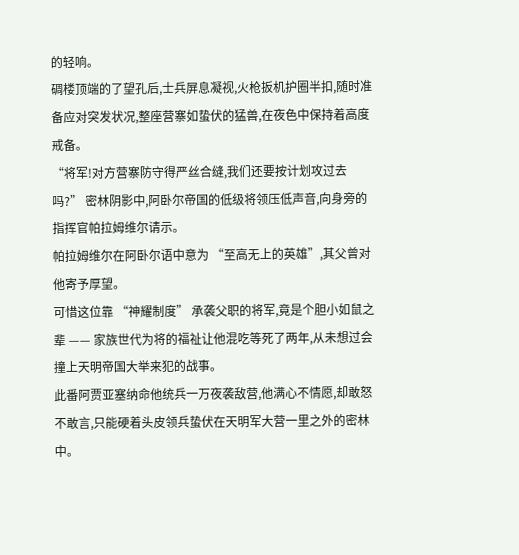的轻响。
碉楼顶端的了望孔后,士兵屏息凝视,火枪扳机护圈半扣,随时准备应对突发状况,整座营寨如蛰伏的猛兽,在夜色中保持着高度戒备。
“将军!对方营寨防守得严丝合缝,我们还要按计划攻过去吗?” 密林阴影中,阿卧尔帝国的低级将领压低声音,向身旁的指挥官帕拉姆维尔请示。
帕拉姆维尔在阿卧尔语中意为 “至高无上的英雄”,其父曾对他寄予厚望。
可惜这位靠 “神耀制度” 承袭父职的将军,竟是个胆小如鼠之辈 —— 家族世代为将的福祉让他混吃等死了两年,从未想过会撞上天明帝国大举来犯的战事。
此番阿贾亚塞纳命他统兵一万夜袭敌营,他满心不情愿,却敢怒不敢言,只能硬着头皮领兵蛰伏在天明军大营一里之外的密林中。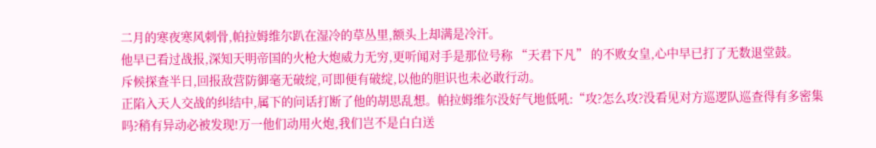二月的寒夜寒风刺骨,帕拉姆维尔趴在湿冷的草丛里,额头上却满是冷汗。
他早已看过战报,深知天明帝国的火枪大炮威力无穷,更听闻对手是那位号称 “天君下凡” 的不败女皇,心中早已打了无数退堂鼓。
斥候探查半日,回报敌营防御毫无破绽,可即便有破绽,以他的胆识也未必敢行动。
正陷入天人交战的纠结中,属下的问话打断了他的胡思乱想。帕拉姆维尔没好气地低吼:“攻?怎么攻?没看见对方巡逻队巡查得有多密集吗?稍有异动必被发现!万一他们动用火炮,我们岂不是白白送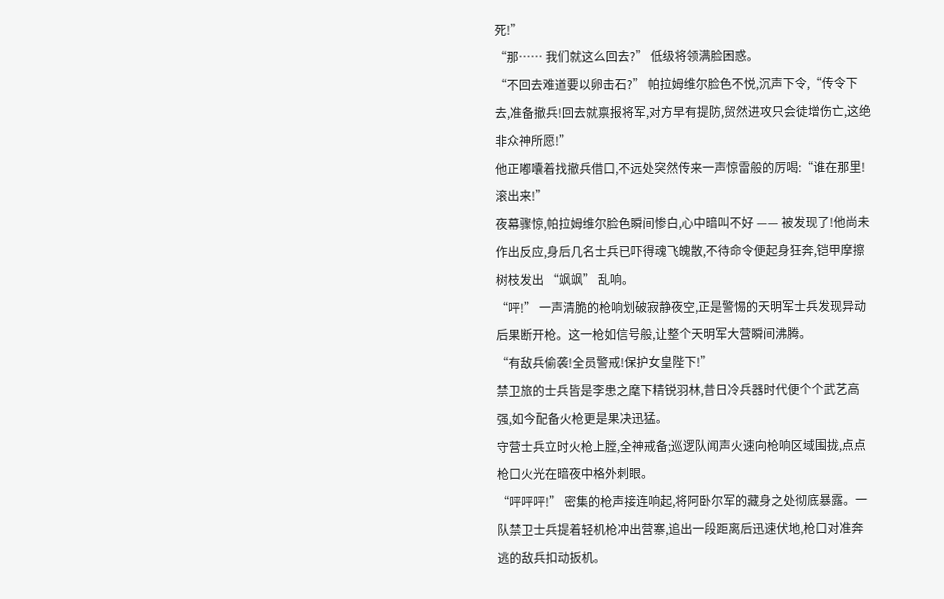死!”
“那…… 我们就这么回去?” 低级将领满脸困惑。
“不回去难道要以卵击石?” 帕拉姆维尔脸色不悦,沉声下令,“传令下去,准备撤兵!回去就禀报将军,对方早有提防,贸然进攻只会徒增伤亡,这绝非众神所愿!”
他正嘟囔着找撤兵借口,不远处突然传来一声惊雷般的厉喝:“谁在那里!滚出来!”
夜幕骤惊,帕拉姆维尔脸色瞬间惨白,心中暗叫不好 —— 被发现了!他尚未作出反应,身后几名士兵已吓得魂飞魄散,不待命令便起身狂奔,铠甲摩擦树枝发出 “飒飒” 乱响。
“呯!” 一声清脆的枪响划破寂静夜空,正是警惕的天明军士兵发现异动后果断开枪。这一枪如信号般,让整个天明军大营瞬间沸腾。
“有敌兵偷袭!全员警戒!保护女皇陛下!”
禁卫旅的士兵皆是李患之麾下精锐羽林,昔日冷兵器时代便个个武艺高强,如今配备火枪更是果决迅猛。
守营士兵立时火枪上膛,全神戒备;巡逻队闻声火速向枪响区域围拢,点点枪口火光在暗夜中格外刺眼。
“呯呯呯!” 密集的枪声接连响起,将阿卧尔军的藏身之处彻底暴露。一队禁卫士兵提着轻机枪冲出营寨,追出一段距离后迅速伏地,枪口对准奔逃的敌兵扣动扳机。